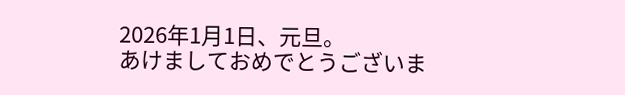2026年1月1日、元旦。
あけましておめでとうございま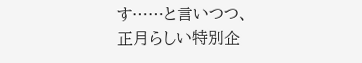す……と言いつつ、正月らしい特別企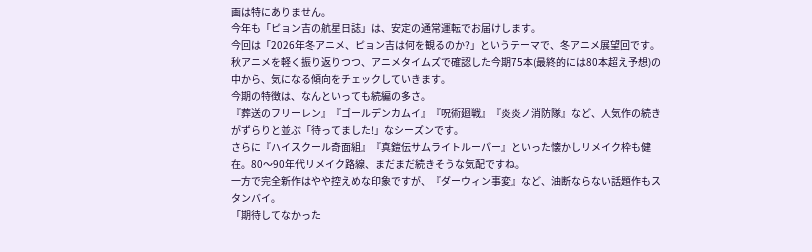画は特にありません。
今年も「ピョン吉の航星日誌」は、安定の通常運転でお届けします。
今回は「2026年冬アニメ、ピョン吉は何を観るのか?」というテーマで、冬アニメ展望回です。
秋アニメを軽く振り返りつつ、アニメタイムズで確認した今期75本(最終的には80本超え予想)の中から、気になる傾向をチェックしていきます。
今期の特徴は、なんといっても続編の多さ。
『葬送のフリーレン』『ゴールデンカムイ』『呪術廻戦』『炎炎ノ消防隊』など、人気作の続きがずらりと並ぶ「待ってました!」なシーズンです。
さらに『ハイスクール奇面組』『真鎧伝サムライトルーパー』といった懐かしリメイク枠も健在。80〜90年代リメイク路線、まだまだ続きそうな気配ですね。
一方で完全新作はやや控えめな印象ですが、『ダーウィン事変』など、油断ならない話題作もスタンバイ。
「期待してなかった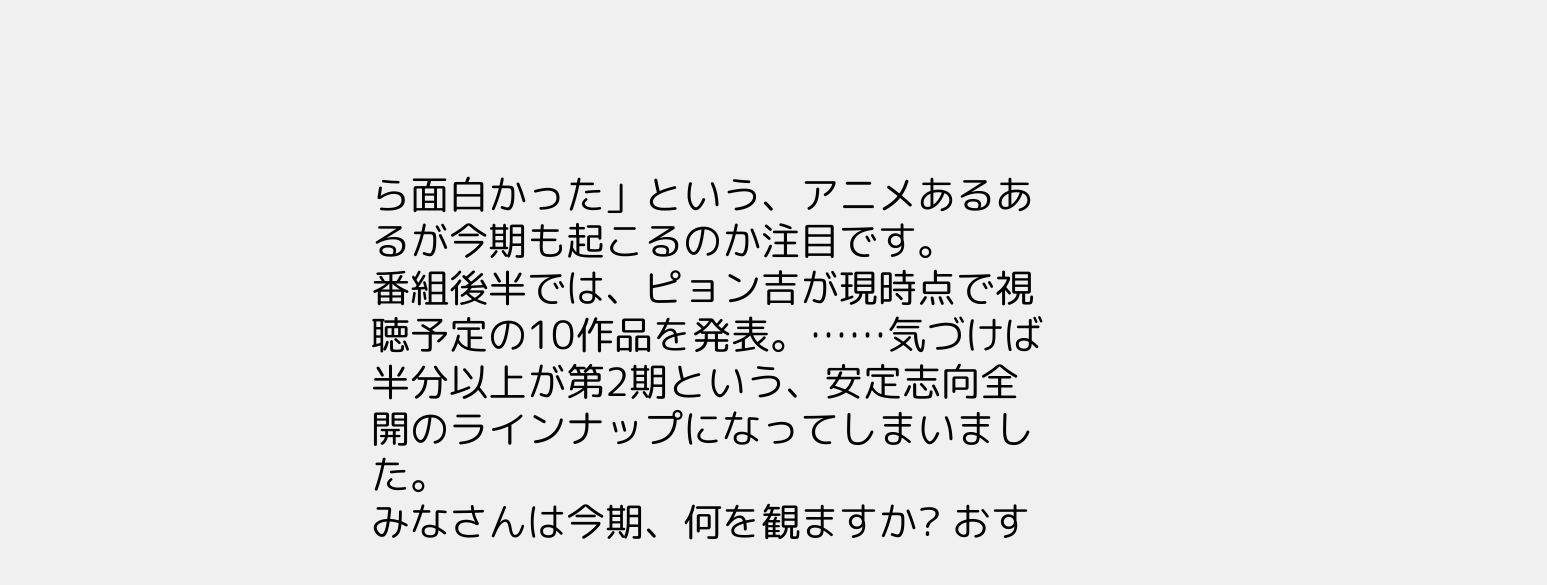ら面白かった」という、アニメあるあるが今期も起こるのか注目です。
番組後半では、ピョン吉が現時点で視聴予定の10作品を発表。……気づけば半分以上が第2期という、安定志向全開のラインナップになってしまいました。
みなさんは今期、何を観ますか? おす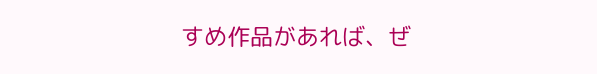すめ作品があれば、ぜ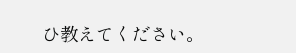ひ教えてください。